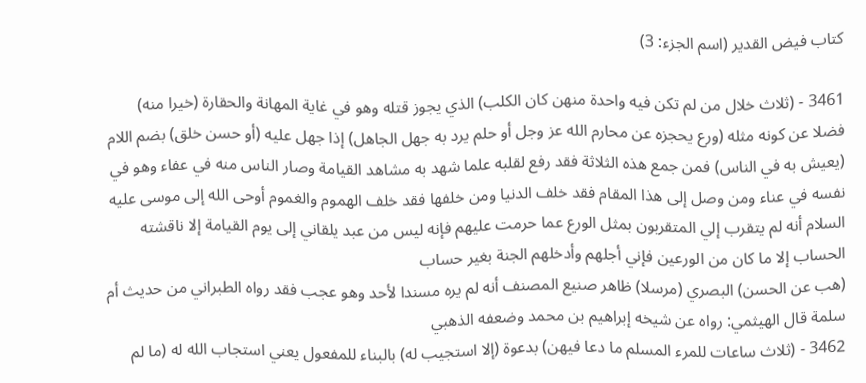كتاب فيض القدير (اسم الجزء: 3)

3461 - (ثلاث خلال من لم تكن فيه واحدة منهن كان الكلب) الذي يجوز قتله وهو في غاية المهانة والحقارة (خيرا منه) فضلا عن كونه مثله (ورع يحجزه عن محارم الله عز وجل أو حلم يرد به جهل الجاهل) إذا جهل عليه (أو حسن خلق) بضم اللام (يعيش به في الناس) فمن جمع هذه الثلاثة فقد رفع لقلبه علما شهد به مشاهد القيامة وصار الناس منه في عفاء وهو في نفسه في عناء ومن وصل إلى هذا المقام فقد خلف الدنيا ومن خلفها فقد خلف الهموم والغموم أوحى الله إلى موسى عليه السلام أنه لم يتقرب إلي المتقربون بمثل الورع عما حرمت عليهم فإنه ليس من عبد يلقاني إلى يوم القيامة إلا ناقشته الحساب إلا ما كان من الورعين فإني أجلهم وأدخلهم الجنة بغير حساب
(هب عن الحسن) البصري (مرسلا) ظاهر صنيع المصنف أنه لم يره مسندا لأحد وهو عجب فقد رواه الطبراني من حديث أم سلمة قال الهيثمي: رواه عن شيخه إبراهيم بن محمد وضعفه الذهبي
3462 - (ثلاث ساعات للمرء المسلم ما دعا فيهن) بدعوة (إلا استجيب له) بالبناء للمفعول يعني استجاب الله له (ما لم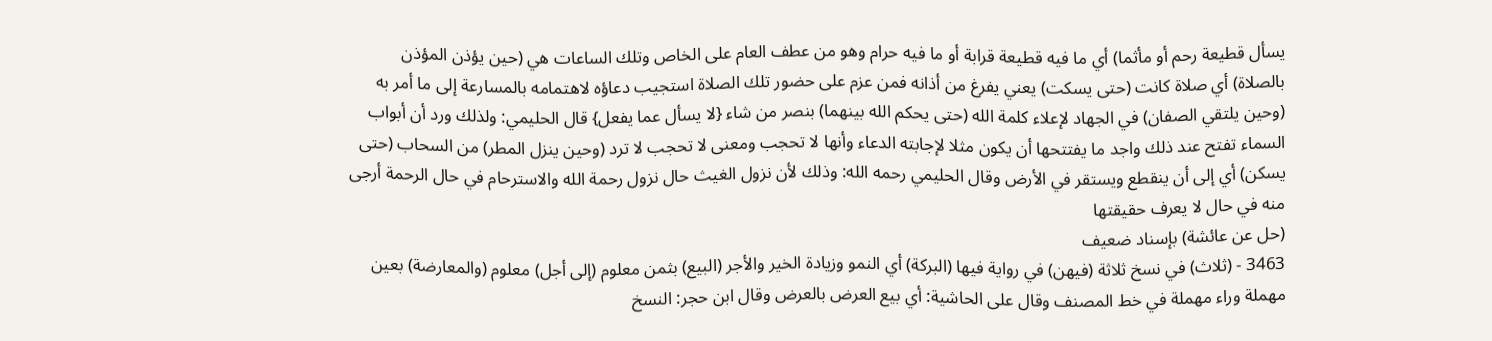يسأل قطيعة رحم أو مأثما) أي ما فيه قطيعة قرابة أو ما فيه حرام وهو من عطف العام على الخاص وتلك الساعات هي (حين يؤذن المؤذن بالصلاة) أي صلاة كانت (حتى يسكت) يعني يفرغ من أذانه فمن عزم على حضور تلك الصلاة استجيب دعاؤه لاهتمامه بالمسارعة إلى ما أمر به (وحين يلتقي الصفان) في الجهاد لإعلاء كلمة الله (حتى يحكم الله بينهما) بنصر من شاء {لا يسأل عما يفعل} قال الحليمي: ولذلك ورد أن أبواب السماء تفتح عند ذلك واجد ما يفتتحها أن يكون مثلا لإجابته الدعاء وأنها لا تحجب ومعنى لا تحجب لا ترد (وحين ينزل المطر) من السحاب (حتى يسكن) أي إلى أن ينقطع ويستقر في الأرض وقال الحليمي رحمه الله: وذلك لأن نزول الغيث حال نزول رحمة الله والاسترحام في حال الرحمة أرجى منه في حال لا يعرف حقيقتها
(حل عن عائشة) بإسناد ضعيف
3463 - (ثلاث) في نسخ ثلاثة (فيهن) في رواية فيها (البركة) أي النمو وزيادة الخير والأجر (البيع) بثمن معلوم (إلى أجل) معلوم (والمعارضة) بعين مهملة وراء مهملة في خط المصنف وقال على الحاشية: أي بيع العرض بالعرض وقال ابن حجر: النسخ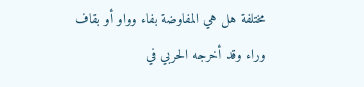مختلفة هل هي المفاوضة بفاء وواو أو بقاف وراء وقد أخرجه الحربي في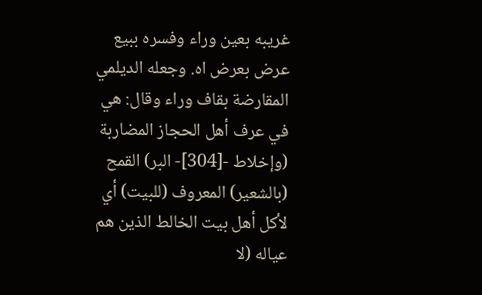غريبه بعين وراء وفسره ببيع عرض بعرض اه. وجعله الديلمي المقارضة بقاف وراء وقال: هي في عرف أهل الحجاز المضاربة (وإخلاط -[304]- البر) القمح (بالشعير) المعروف (للبيت) أي لأكل أهل بيت الخالط الذين هم عياله (لا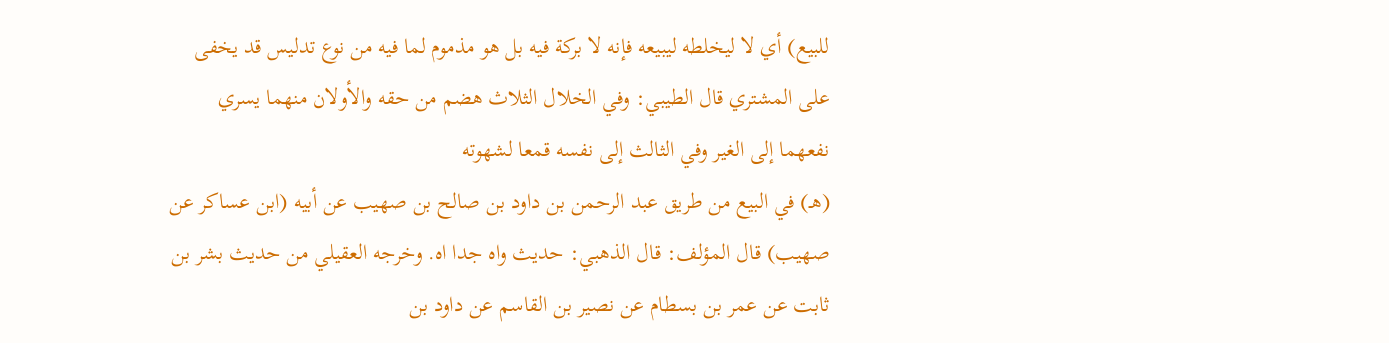للبيع) أي لا ليخلطه ليبيعه فإنه لا بركة فيه بل هو مذموم لما فيه من نوع تدليس قد يخفى على المشتري قال الطيبي: وفي الخلال الثلاث هضم من حقه والأولان منهما يسري نفعهما إلى الغير وفي الثالث إلى نفسه قمعا لشهوته
(هـ) في البيع من طريق عبد الرحمن بن داود بن صالح بن صهيب عن أبيه (ابن عساكر عن صهيب) قال المؤلف: قال الذهبي: حديث واه جدا اه. وخرجه العقيلي من حديث بشر بن ثابت عن عمر بن بسطام عن نصير بن القاسم عن داود بن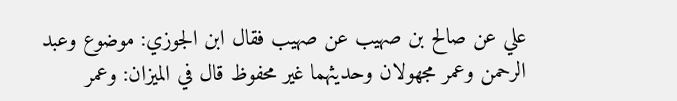علي عن صالح بن صهيب عن صهيب فقال ابن الجوزي: موضوع وعبد الرحمن وعمر مجهولان وحديثهما غير محفوظ قال في الميزان: وعمر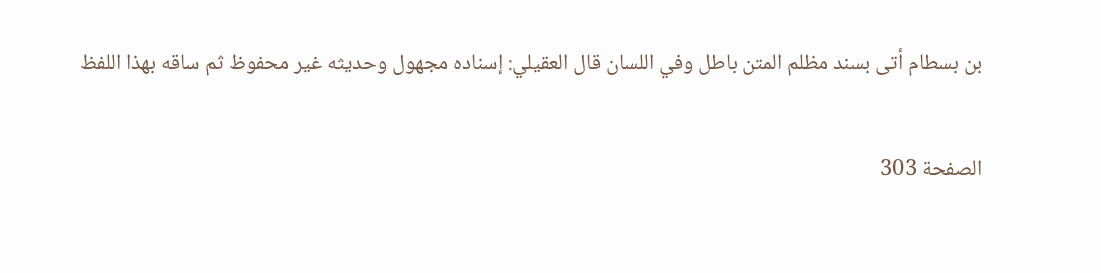بن بسطام أتى بسند مظلم المتن باطل وفي اللسان قال العقيلي: إسناده مجهول وحديثه غير محفوظ ثم ساقه بهذا اللفظ

الصفحة 303